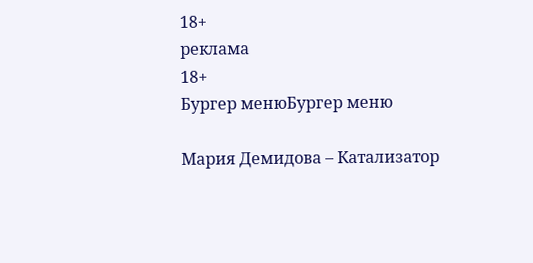18+
реклама
18+
Бургер менюБургер меню

Мария Демидова – Катализатор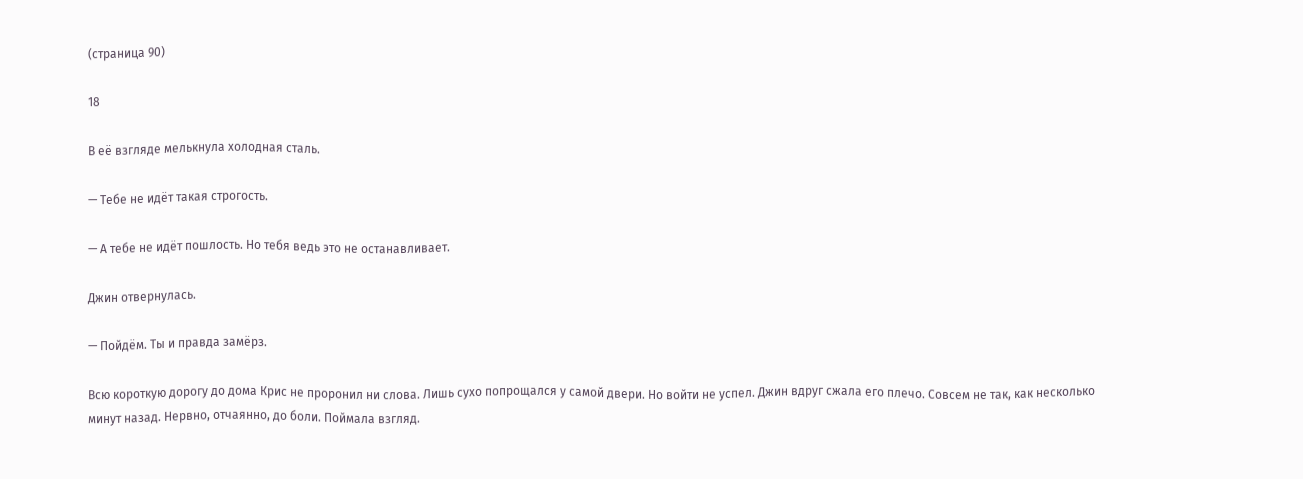(страница 90)

18

В её взгляде мелькнула холодная сталь.

— Тебе не идёт такая строгость.

— А тебе не идёт пошлость. Но тебя ведь это не останавливает.

Джин отвернулась.

— Пойдём. Ты и правда замёрз.

Всю короткую дорогу до дома Крис не проронил ни слова. Лишь сухо попрощался у самой двери. Но войти не успел. Джин вдруг сжала его плечо. Совсем не так, как несколько минут назад. Нервно, отчаянно, до боли. Поймала взгляд.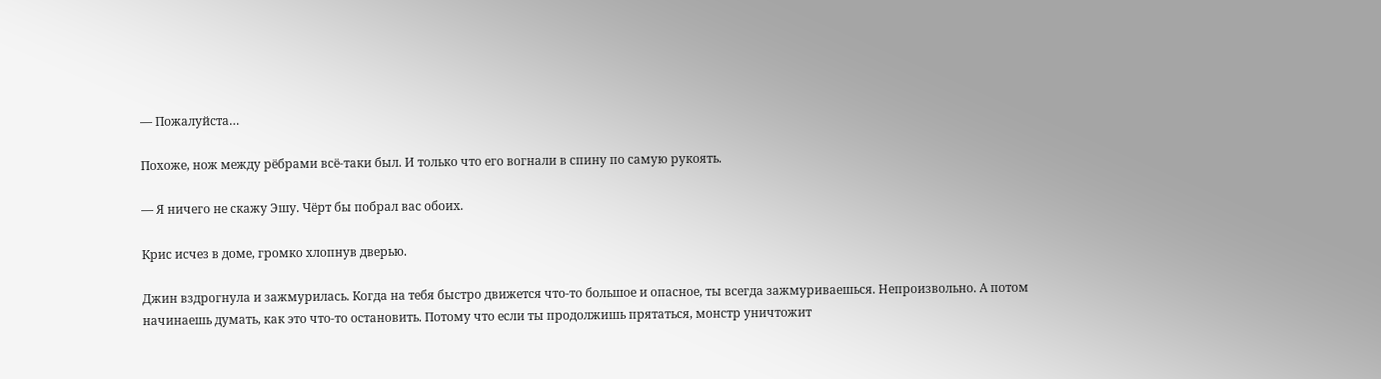— Пожалуйста…

Похоже, нож между рёбрами всё-таки был. И только что его вогнали в спину по самую рукоять.

— Я ничего не скажу Эшу. Чёрт бы побрал вас обоих.

Крис исчез в доме, громко хлопнув дверью.

Джин вздрогнула и зажмурилась. Когда на тебя быстро движется что-то большое и опасное, ты всегда зажмуриваешься. Непроизвольно. А потом начинаешь думать, как это что-то остановить. Потому что если ты продолжишь прятаться, монстр уничтожит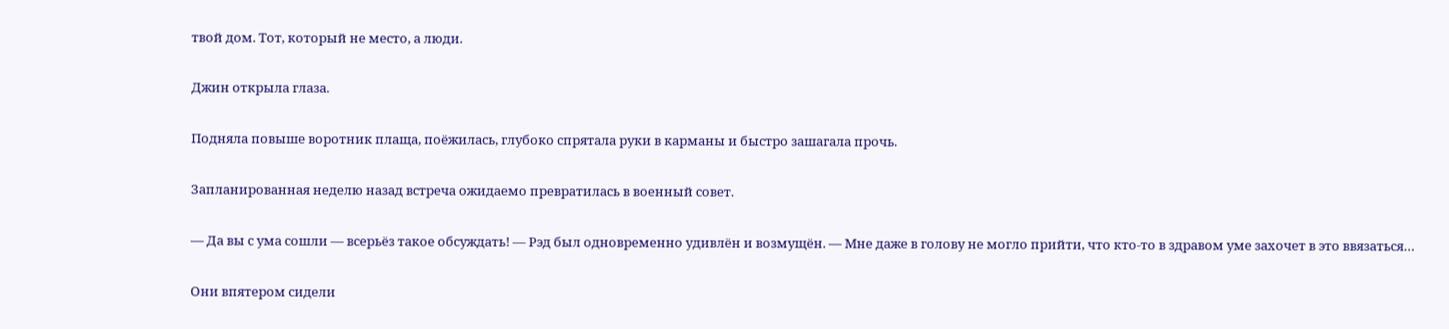твой дом. Тот, который не место, а люди.

Джин открыла глаза.

Подняла повыше воротник плаща, поёжилась, глубоко спрятала руки в карманы и быстро зашагала прочь.

Запланированная неделю назад встреча ожидаемо превратилась в военный совет.

— Да вы с ума сошли — всерьёз такое обсуждать! — Рэд был одновременно удивлён и возмущён. — Мне даже в голову не могло прийти, что кто-то в здравом уме захочет в это ввязаться…

Они впятером сидели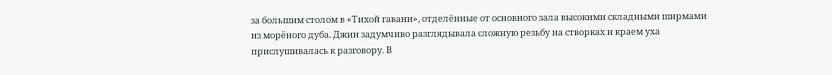за большим столом в «Тихой гавани», отделённые от основного зала высокими складными ширмами из морёного дуба. Джин задумчиво разглядывала сложную резьбу на створках и краем уха прислушивалась к разговору. В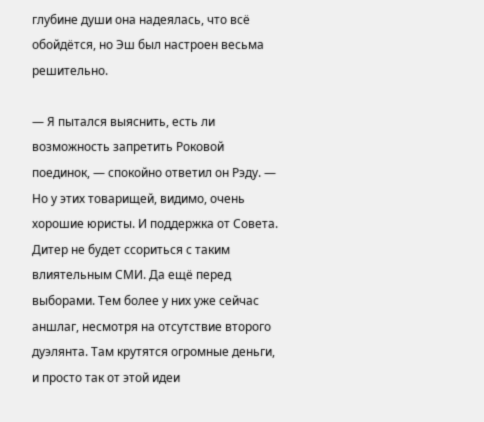глубине души она надеялась, что всё обойдётся, но Эш был настроен весьма решительно.

— Я пытался выяснить, есть ли возможность запретить Роковой поединок, — спокойно ответил он Рэду. — Но у этих товарищей, видимо, очень хорошие юристы. И поддержка от Совета. Дитер не будет ссориться с таким влиятельным СМИ. Да ещё перед выборами. Тем более у них уже сейчас аншлаг, несмотря на отсутствие второго дуэлянта. Там крутятся огромные деньги, и просто так от этой идеи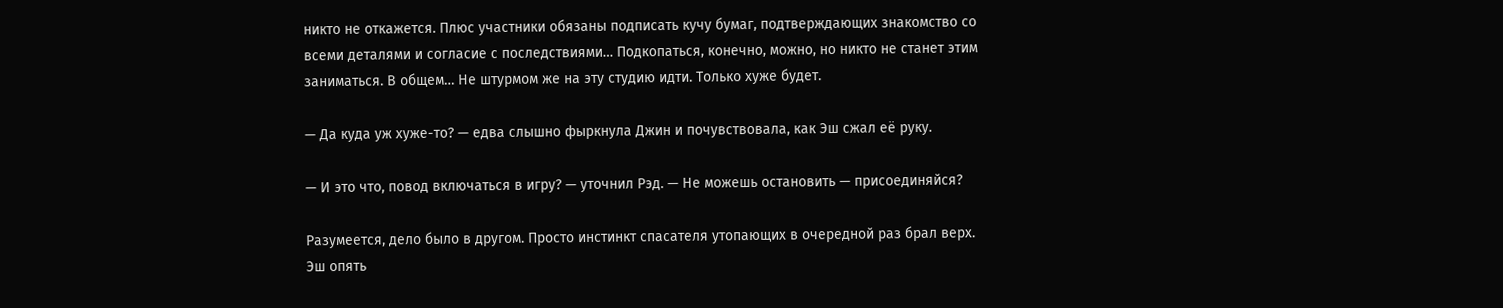никто не откажется. Плюс участники обязаны подписать кучу бумаг, подтверждающих знакомство со всеми деталями и согласие с последствиями… Подкопаться, конечно, можно, но никто не станет этим заниматься. В общем… Не штурмом же на эту студию идти. Только хуже будет.

— Да куда уж хуже-то? — едва слышно фыркнула Джин и почувствовала, как Эш сжал её руку.

— И это что, повод включаться в игру? — уточнил Рэд. — Не можешь остановить — присоединяйся?

Разумеется, дело было в другом. Просто инстинкт спасателя утопающих в очередной раз брал верх. Эш опять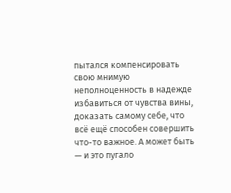пытался компенсировать свою мнимую неполноценность в надежде избавиться от чувства вины, доказать самому себе, что всё ещё способен совершить что-то важное. А может быть — и это пугало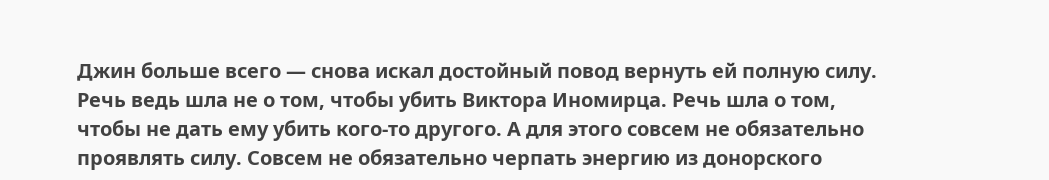Джин больше всего — снова искал достойный повод вернуть ей полную силу. Речь ведь шла не о том, чтобы убить Виктора Иномирца. Речь шла о том, чтобы не дать ему убить кого-то другого. А для этого совсем не обязательно проявлять силу. Совсем не обязательно черпать энергию из донорского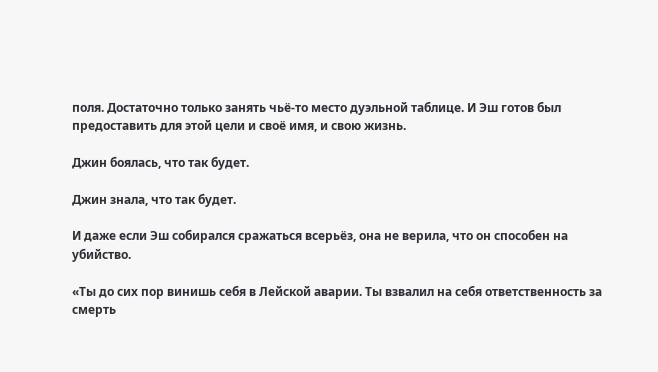поля. Достаточно только занять чьё-то место дуэльной таблице. И Эш готов был предоставить для этой цели и своё имя, и свою жизнь.

Джин боялась, что так будет.

Джин знала, что так будет.

И даже если Эш собирался сражаться всерьёз, она не верила, что он способен на убийство.

«Ты до сих пор винишь себя в Лейской аварии. Ты взвалил на себя ответственность за смерть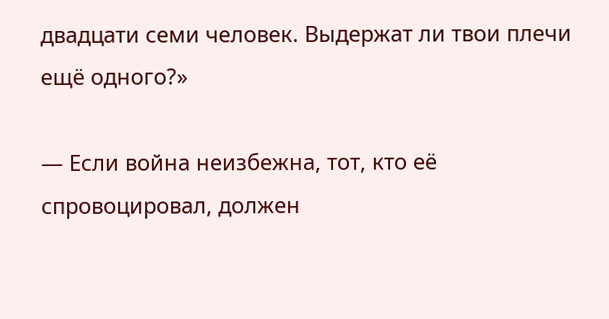двадцати семи человек. Выдержат ли твои плечи ещё одного?»

— Если война неизбежна, тот, кто её спровоцировал, должен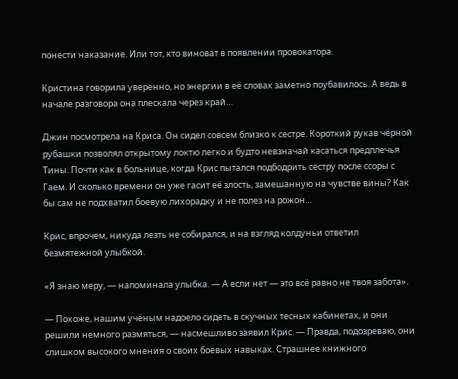понести наказание. Или тот, кто виноват в появлении провокатора.

Кристина говорила уверенно, но энергии в её словах заметно поубавилось. А ведь в начале разговора она плескала через край…

Джин посмотрела на Криса. Он сидел совсем близко к сестре. Короткий рукав чёрной рубашки позволял открытому локтю легко и будто невзначай касаться предплечья Тины. Почти как в больнице, когда Крис пытался подбодрить сестру после ссоры с Гаем. И сколько времени он уже гасит её злость, замешанную на чувстве вины? Как бы сам не подхватил боевую лихорадку и не полез на рожон…

Крис, впрочем, никуда лезть не собирался, и на взгляд колдуньи ответил безмятежной улыбкой.

«Я знаю меру, — напоминала улыбка. — А если нет — это всё равно не твоя забота».

— Похоже, нашим учёным надоело сидеть в скучных тесных кабинетах, и они решили немного размяться, — насмешливо заявил Крис. — Правда, подозреваю, они слишком высокого мнения о своих боевых навыках. Страшнее книжного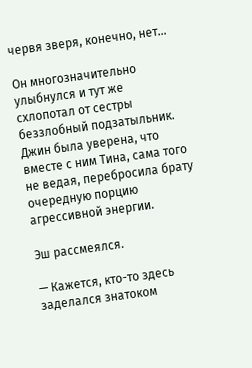червя зверя, конечно, нет…

Он многозначительно улыбнулся и тут же схлопотал от сестры беззлобный подзатыльник. Джин была уверена, что вместе с ним Тина, сама того не ведая, перебросила брату очередную порцию агрессивной энергии.

Эш рассмеялся.

— Кажется, кто-то здесь заделался знатоком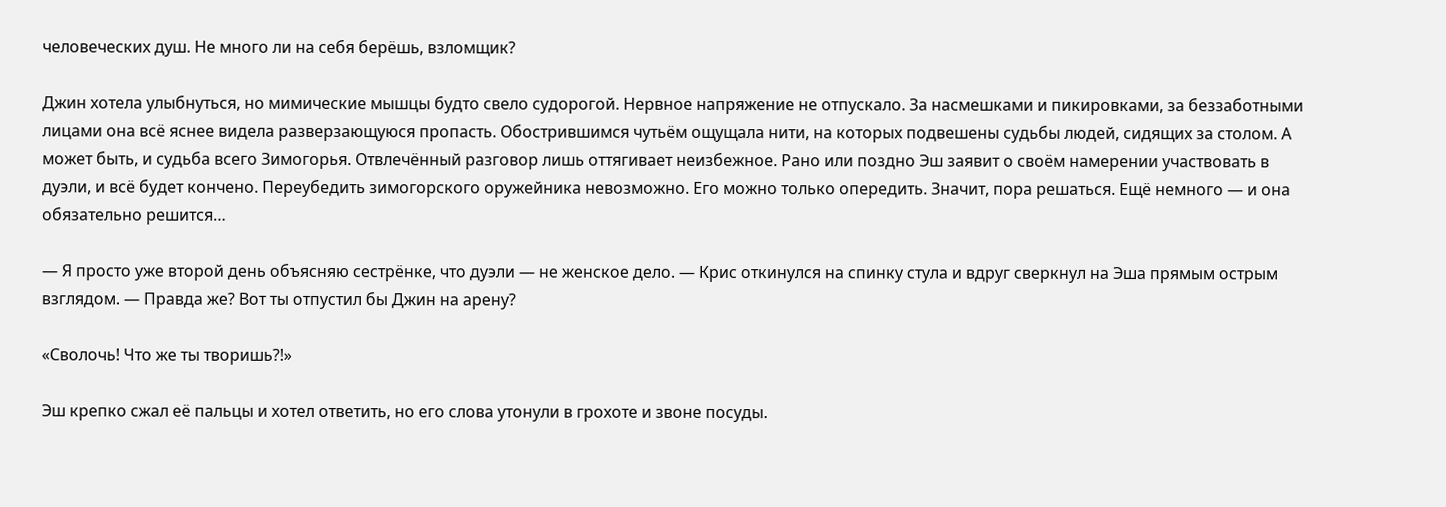человеческих душ. Не много ли на себя берёшь, взломщик?

Джин хотела улыбнуться, но мимические мышцы будто свело судорогой. Нервное напряжение не отпускало. За насмешками и пикировками, за беззаботными лицами она всё яснее видела разверзающуюся пропасть. Обострившимся чутьём ощущала нити, на которых подвешены судьбы людей, сидящих за столом. А может быть, и судьба всего Зимогорья. Отвлечённый разговор лишь оттягивает неизбежное. Рано или поздно Эш заявит о своём намерении участвовать в дуэли, и всё будет кончено. Переубедить зимогорского оружейника невозможно. Его можно только опередить. Значит, пора решаться. Ещё немного — и она обязательно решится…

— Я просто уже второй день объясняю сестрёнке, что дуэли — не женское дело. — Крис откинулся на спинку стула и вдруг сверкнул на Эша прямым острым взглядом. — Правда же? Вот ты отпустил бы Джин на арену?

«Сволочь! Что же ты творишь?!»

Эш крепко сжал её пальцы и хотел ответить, но его слова утонули в грохоте и звоне посуды.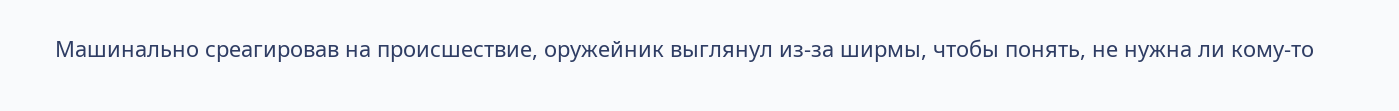Машинально среагировав на происшествие, оружейник выглянул из-за ширмы, чтобы понять, не нужна ли кому-то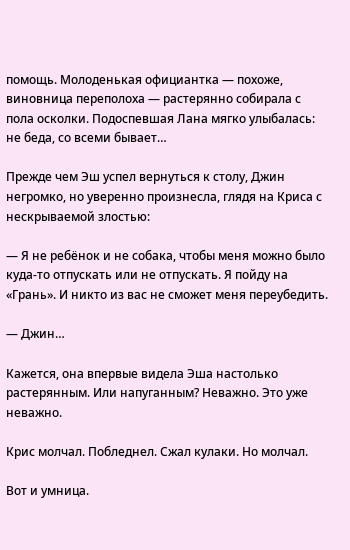помощь. Молоденькая официантка — похоже, виновница переполоха — растерянно собирала с пола осколки. Подоспевшая Лана мягко улыбалась: не беда, со всеми бывает…

Прежде чем Эш успел вернуться к столу, Джин негромко, но уверенно произнесла, глядя на Криса с нескрываемой злостью:

— Я не ребёнок и не собака, чтобы меня можно было куда-то отпускать или не отпускать. Я пойду на «Грань». И никто из вас не сможет меня переубедить.

— Джин…

Кажется, она впервые видела Эша настолько растерянным. Или напуганным? Неважно. Это уже неважно.

Крис молчал. Побледнел. Сжал кулаки. Но молчал.

Вот и умница.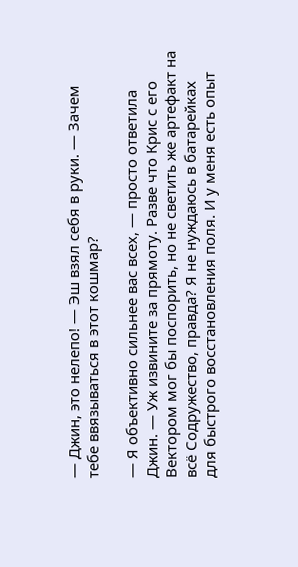— Джин, это нелепо! — Эш взял себя в руки. — Зачем тебе ввязываться в этот кошмар?

— Я объективно сильнее вас всех, — просто ответила Джин. — Уж извините за прямоту. Разве что Крис с его Вектором мог бы поспорить, но не светить же артефакт на всё Содружество, правда? Я не нуждаюсь в батарейках для быстрого восстановления поля. И у меня есть опыт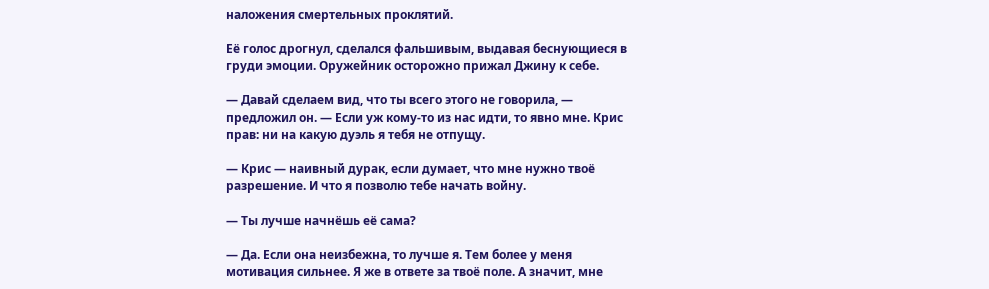наложения смертельных проклятий.

Её голос дрогнул, сделался фальшивым, выдавая беснующиеся в груди эмоции. Оружейник осторожно прижал Джину к себе.

— Давай сделаем вид, что ты всего этого не говорила, — предложил он. — Если уж кому-то из нас идти, то явно мне. Крис прав: ни на какую дуэль я тебя не отпущу.

— Крис — наивный дурак, если думает, что мне нужно твоё разрешение. И что я позволю тебе начать войну.

— Ты лучше начнёшь её сама?

— Да. Если она неизбежна, то лучше я. Тем более у меня мотивация сильнее. Я же в ответе за твоё поле. А значит, мне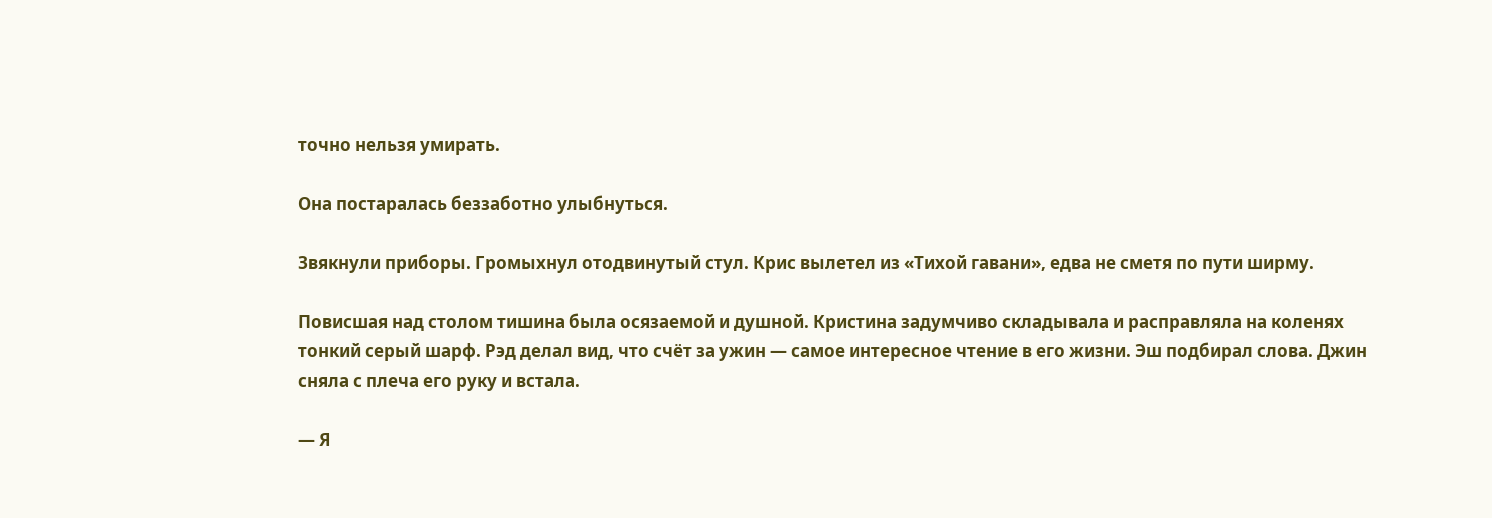точно нельзя умирать.

Она постаралась беззаботно улыбнуться.

Звякнули приборы. Громыхнул отодвинутый стул. Крис вылетел из «Тихой гавани», едва не сметя по пути ширму.

Повисшая над столом тишина была осязаемой и душной. Кристина задумчиво складывала и расправляла на коленях тонкий серый шарф. Рэд делал вид, что счёт за ужин — самое интересное чтение в его жизни. Эш подбирал слова. Джин сняла с плеча его руку и встала.

— Я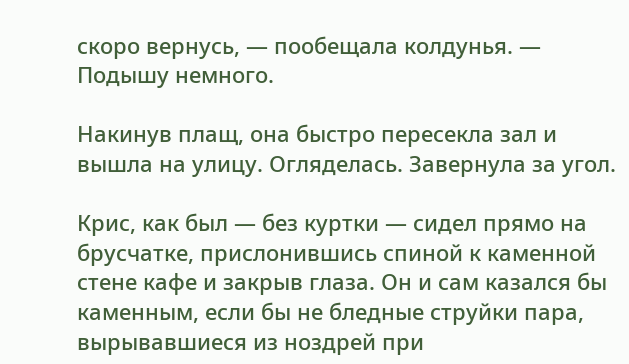скоро вернусь, — пообещала колдунья. — Подышу немного.

Накинув плащ, она быстро пересекла зал и вышла на улицу. Огляделась. Завернула за угол.

Крис, как был — без куртки — сидел прямо на брусчатке, прислонившись спиной к каменной стене кафе и закрыв глаза. Он и сам казался бы каменным, если бы не бледные струйки пара, вырывавшиеся из ноздрей при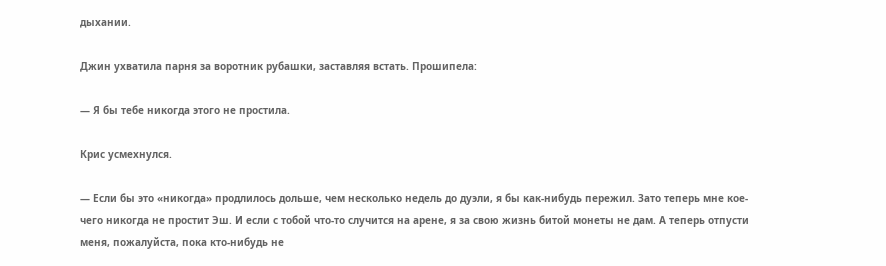дыхании.

Джин ухватила парня за воротник рубашки, заставляя встать. Прошипела:

— Я бы тебе никогда этого не простила.

Крис усмехнулся.

— Если бы это «никогда» продлилось дольше, чем несколько недель до дуэли, я бы как-нибудь пережил. Зато теперь мне кое-чего никогда не простит Эш. И если с тобой что-то случится на арене, я за свою жизнь битой монеты не дам. А теперь отпусти меня, пожалуйста, пока кто-нибудь не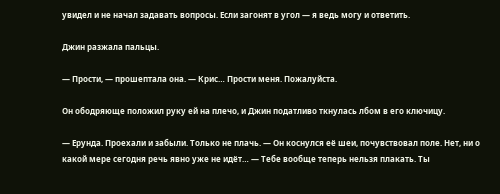увидел и не начал задавать вопросы. Если загонят в угол — я ведь могу и ответить.

Джин разжала пальцы.

— Прости, — прошептала она. — Крис… Прости меня. Пожалуйста.

Он ободряюще положил руку ей на плечо, и Джин податливо ткнулась лбом в его ключицу.

— Ерунда. Проехали и забыли. Только не плачь. — Он коснулся её шеи, почувствовал поле. Нет, ни о какой мере сегодня речь явно уже не идёт… — Тебе вообще теперь нельзя плакать. Ты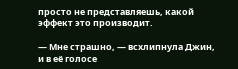просто не представляешь, какой эффект это производит.

— Мне страшно, — всхлипнула Джин, и в её голосе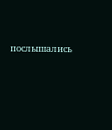послышались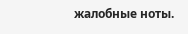жалобные ноты.